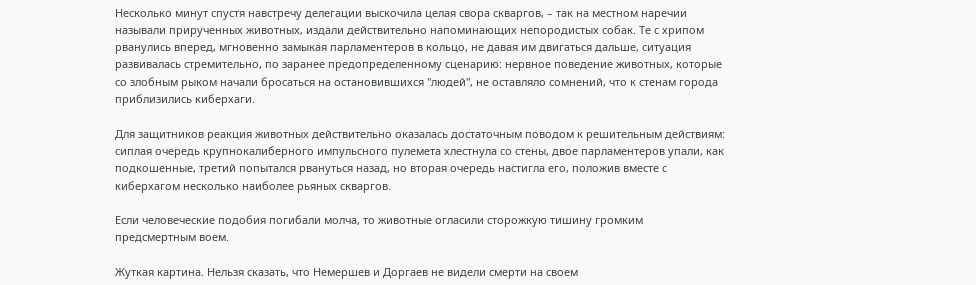Несколько минут спустя навстречу делегации выскочила целая свора скваргов, – так на местном наречии называли прирученных животных, издали действительно напоминающих непородистых собак. Те с хрипом рванулись вперед, мгновенно замыкая парламентеров в кольцо, не давая им двигаться дальше, ситуация развивалась стремительно, по заранее предопределенному сценарию: нервное поведение животных, которые со злобным рыком начали бросаться на остановившихся "людей", не оставляло сомнений, что к стенам города приблизились киберхаги.

Для защитников реакция животных действительно оказалась достаточным поводом к решительным действиям: сиплая очередь крупнокалиберного импульсного пулемета хлестнула со стены, двое парламентеров упали, как подкошенные, третий попытался рвануться назад, но вторая очередь настигла его, положив вместе с киберхагом несколько наиболее рьяных скваргов.

Если человеческие подобия погибали молча, то животные огласили сторожкую тишину громким предсмертным воем.

Жуткая картина. Нельзя сказать, что Немершев и Доргаев не видели смерти на своем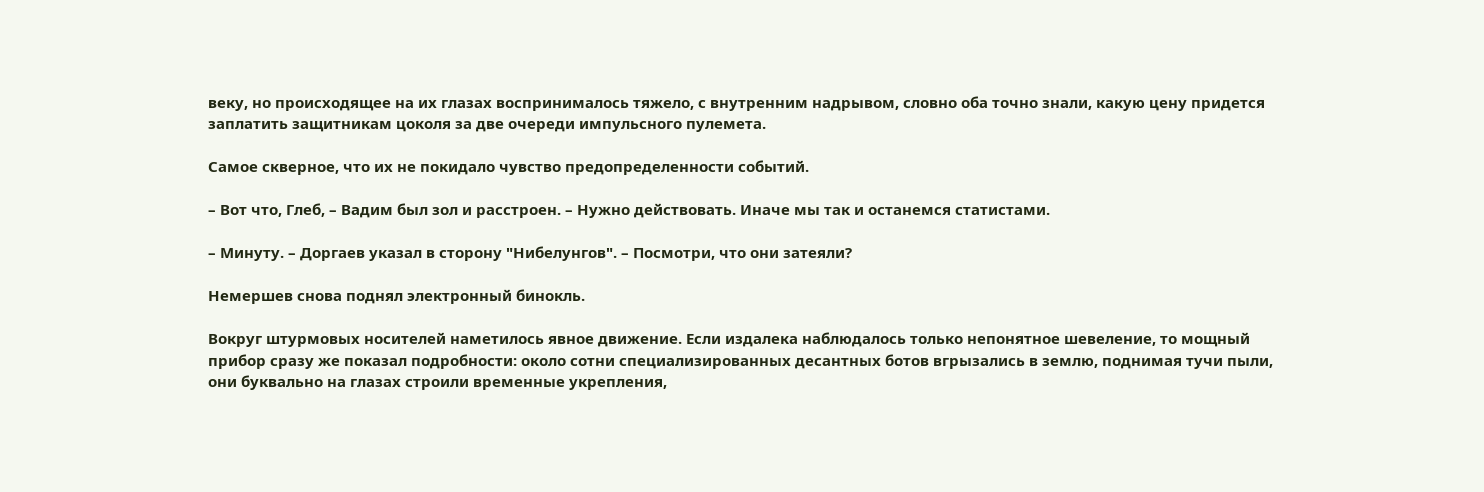веку, но происходящее на их глазах воспринималось тяжело, с внутренним надрывом, словно оба точно знали, какую цену придется заплатить защитникам цоколя за две очереди импульсного пулемета.

Самое скверное, что их не покидало чувство предопределенности событий.

– Вот что, Глеб, – Вадим был зол и расстроен. – Нужно действовать. Иначе мы так и останемся статистами.

– Минуту. – Доргаев указал в сторону "Нибелунгов". – Посмотри, что они затеяли?

Немершев снова поднял электронный бинокль.

Вокруг штурмовых носителей наметилось явное движение. Если издалека наблюдалось только непонятное шевеление, то мощный прибор сразу же показал подробности: около сотни специализированных десантных ботов вгрызались в землю, поднимая тучи пыли, они буквально на глазах строили временные укрепления,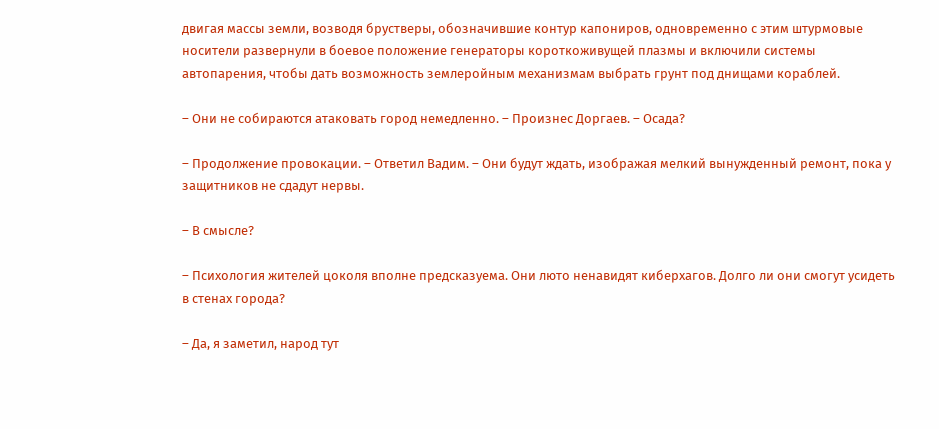двигая массы земли, возводя брустверы, обозначившие контур капониров, одновременно с этим штурмовые носители развернули в боевое положение генераторы короткоживущей плазмы и включили системы автопарения, чтобы дать возможность землеройным механизмам выбрать грунт под днищами кораблей.

– Они не собираются атаковать город немедленно. – Произнес Доргаев. – Осада?

– Продолжение провокации. – Ответил Вадим. – Они будут ждать, изображая мелкий вынужденный ремонт, пока у защитников не сдадут нервы.

– В смысле?

– Психология жителей цоколя вполне предсказуема. Они люто ненавидят киберхагов. Долго ли они смогут усидеть в стенах города?

– Да, я заметил, народ тут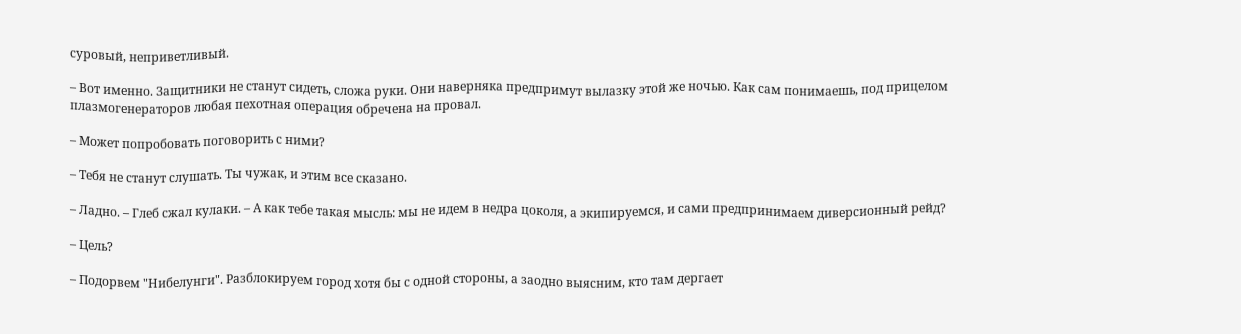суровый, неприветливый.

– Вот именно. Защитники не станут сидеть, сложа руки. Они наверняка предпримут вылазку этой же ночью. Как сам понимаешь, под прицелом плазмогенераторов любая пехотная операция обречена на провал.

– Может попробовать поговорить с ними?

– Тебя не станут слушать. Ты чужак, и этим все сказано.

– Ладно. – Глеб сжал кулаки. – А как тебе такая мысль: мы не идем в недра цоколя, а экипируемся, и сами предпринимаем диверсионный рейд?

– Цель?

– Подорвем "Нибелунги". Разблокируем город хотя бы с одной стороны, а заодно выясним, кто там дергает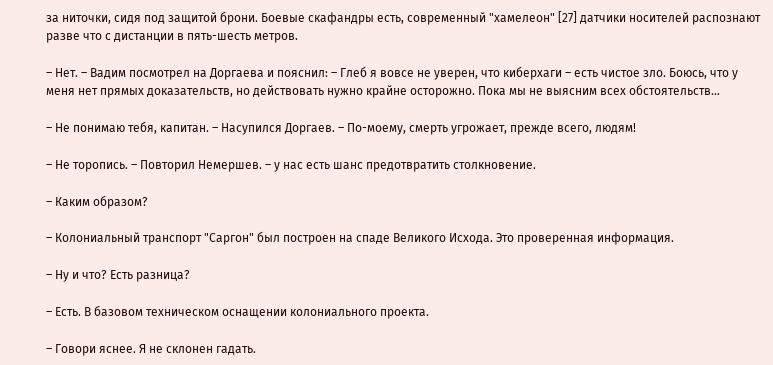за ниточки, сидя под защитой брони. Боевые скафандры есть, современный "хамелеон" [27] датчики носителей распознают разве что с дистанции в пять-шесть метров.

– Нет. – Вадим посмотрел на Доргаева и пояснил: – Глеб я вовсе не уверен, что киберхаги – есть чистое зло. Боюсь, что у меня нет прямых доказательств, но действовать нужно крайне осторожно. Пока мы не выясним всех обстоятельств…

– Не понимаю тебя, капитан. – Насупился Доргаев. – По-моему, смерть угрожает, прежде всего, людям!

– Не торопись. – Повторил Немершев. – у нас есть шанс предотвратить столкновение.

– Каким образом?

– Колониальный транспорт "Саргон" был построен на спаде Великого Исхода. Это проверенная информация.

– Ну и что? Есть разница?

– Есть. В базовом техническом оснащении колониального проекта.

– Говори яснее. Я не склонен гадать.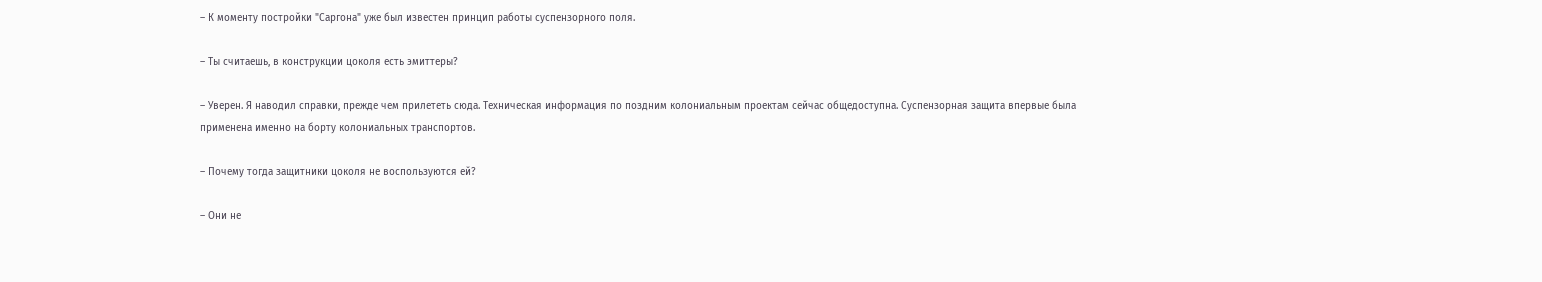– К моменту постройки "Саргона" уже был известен принцип работы суспензорного поля.

– Ты считаешь, в конструкции цоколя есть эмиттеры?

– Уверен. Я наводил справки, прежде чем прилететь сюда. Техническая информация по поздним колониальным проектам сейчас общедоступна. Суспензорная защита впервые была применена именно на борту колониальных транспортов.

– Почему тогда защитники цоколя не воспользуются ей?

– Они не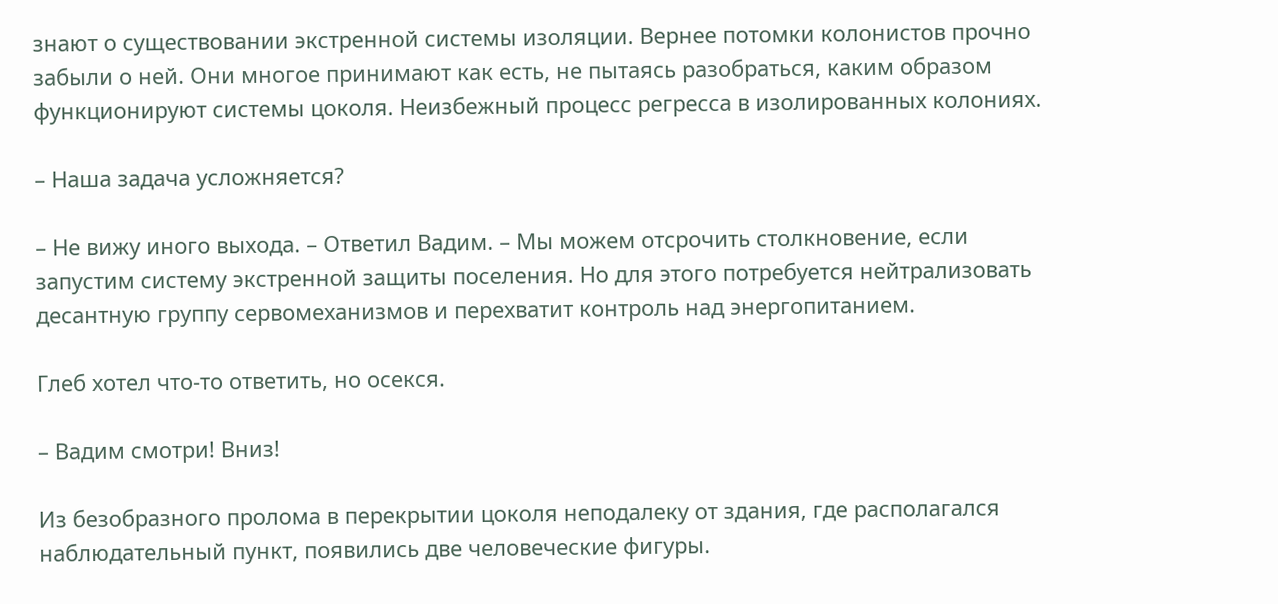знают о существовании экстренной системы изоляции. Вернее потомки колонистов прочно забыли о ней. Они многое принимают как есть, не пытаясь разобраться, каким образом функционируют системы цоколя. Неизбежный процесс регресса в изолированных колониях.

– Наша задача усложняется?

– Не вижу иного выхода. – Ответил Вадим. – Мы можем отсрочить столкновение, если запустим систему экстренной защиты поселения. Но для этого потребуется нейтрализовать десантную группу сервомеханизмов и перехватит контроль над энергопитанием.

Глеб хотел что-то ответить, но осекся.

– Вадим смотри! Вниз!

Из безобразного пролома в перекрытии цоколя неподалеку от здания, где располагался наблюдательный пункт, появились две человеческие фигуры.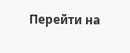Перейти на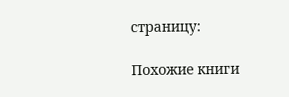страницу:

Похожие книги